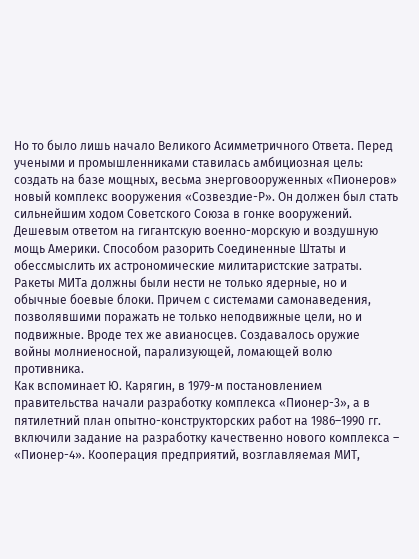Но то было лишь начало Великого Асимметричного Ответа. Перед учеными и промышленниками ставилась амбициозная цель: создать на базе мощных, весьма энерговооруженных «Пионеров» новый комплекс вооружения «Созвездие-Р». Он должен был стать сильнейшим ходом Советского Союза в гонке вооружений. Дешевым ответом на гигантскую военно-морскую и воздушную мощь Америки. Способом разорить Соединенные Штаты и обессмыслить их астрономические милитаристские затраты. Ракеты МИТа должны были нести не только ядерные, но и обычные боевые блоки. Причем с системами самонаведения, позволявшими поражать не только неподвижные цели, но и подвижные. Вроде тех же авианосцев. Создавалось оружие войны молниеносной, парализующей, ломающей волю противника.
Как вспоминает Ю. Карягин, в 1979-м постановлением правительства начали разработку комплекса «Пионер-3», а в пятилетний план опытно-конструкторских работ на 1986–1990 гг. включили задание на разработку качественно нового комплекса – «Пионер-4». Кооперация предприятий, возглавляемая МИТ,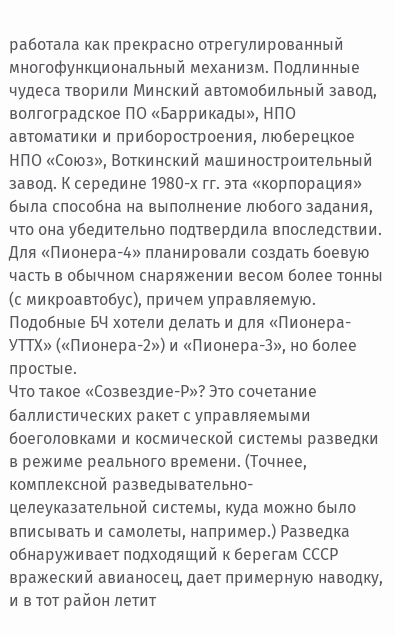работала как прекрасно отрегулированный многофункциональный механизм. Подлинные чудеса творили Минский автомобильный завод, волгоградское ПО «Баррикады», НПО автоматики и приборостроения, люберецкое НПО «Союз», Воткинский машиностроительный завод. К середине 1980-х гг. эта «корпорация» была способна на выполнение любого задания, что она убедительно подтвердила впоследствии. Для «Пионера-4» планировали создать боевую часть в обычном снаряжении весом более тонны (с микроавтобус), причем управляемую. Подобные БЧ хотели делать и для «Пионера-УТТХ» («Пионера-2») и «Пионера-3», но более простые.
Что такое «Созвездие-Р»? Это сочетание баллистических ракет с управляемыми боеголовками и космической системы разведки в режиме реального времени. (Точнее, комплексной разведывательно-целеуказательной системы, куда можно было вписывать и самолеты, например.) Разведка обнаруживает подходящий к берегам СССР вражеский авианосец, дает примерную наводку, и в тот район летит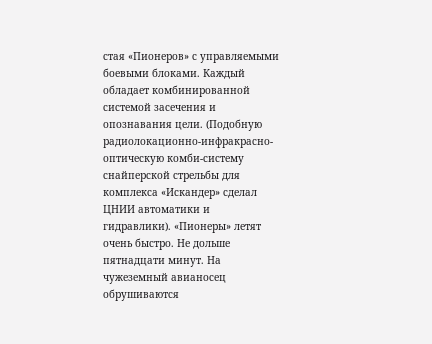стая «Пионеров» с управляемыми боевыми блоками. Каждый обладает комбинированной системой засечения и опознавания цели. (Подобную радиолокационно-инфракрасно-оптическую комби-систему снайперской стрельбы для комплекса «Искандер» сделал ЦНИИ автоматики и гидравлики). «Пионеры» летят очень быстро. Не дольше пятнадцати минут. На чужеземный авианосец обрушиваются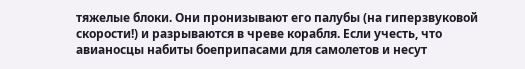тяжелые блоки. Они пронизывают его палубы (на гиперзвуковой скорости!) и разрываются в чреве корабля. Если учесть, что авианосцы набиты боеприпасами для самолетов и несут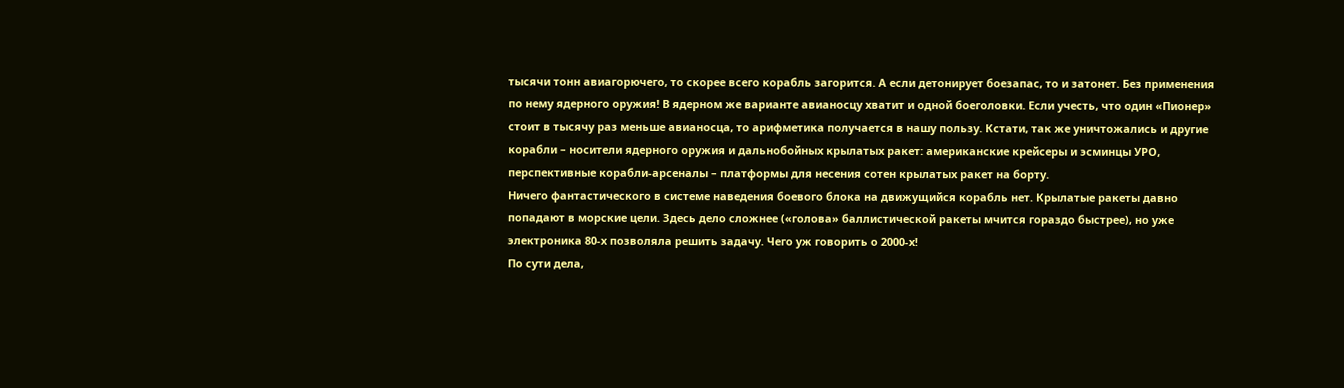тысячи тонн авиагорючего, то скорее всего корабль загорится. А если детонирует боезапас, то и затонет. Без применения по нему ядерного оружия! В ядерном же варианте авианосцу хватит и одной боеголовки. Если учесть, что один «Пионер» стоит в тысячу раз меньше авианосца, то арифметика получается в нашу пользу. Кстати, так же уничтожались и другие корабли – носители ядерного оружия и дальнобойных крылатых ракет: американские крейсеры и эсминцы УРО, перспективные корабли-арсеналы – платформы для несения сотен крылатых ракет на борту.
Ничего фантастического в системе наведения боевого блока на движущийся корабль нет. Крылатые ракеты давно попадают в морские цели. Здесь дело сложнее («голова» баллистической ракеты мчится гораздо быстрее), но уже электроника 80-х позволяла решить задачу. Чего уж говорить о 2000-х!
По сути дела,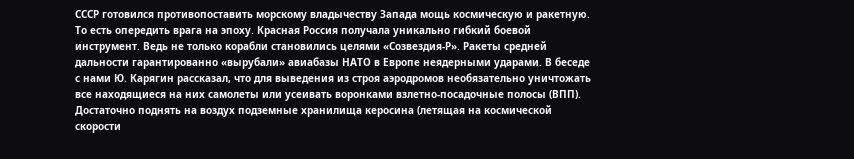СССР готовился противопоставить морскому владычеству Запада мощь космическую и ракетную. То есть опередить врага на эпоху. Красная Россия получала уникально гибкий боевой инструмент. Ведь не только корабли становились целями «Созвездия-Р». Ракеты средней дальности гарантированно «вырубали» авиабазы НАТО в Европе неядерными ударами. В беседе с нами Ю. Карягин рассказал, что для выведения из строя аэродромов необязательно уничтожать все находящиеся на них самолеты или усеивать воронками взлетно-посадочные полосы (ВПП). Достаточно поднять на воздух подземные хранилища керосина (летящая на космической скорости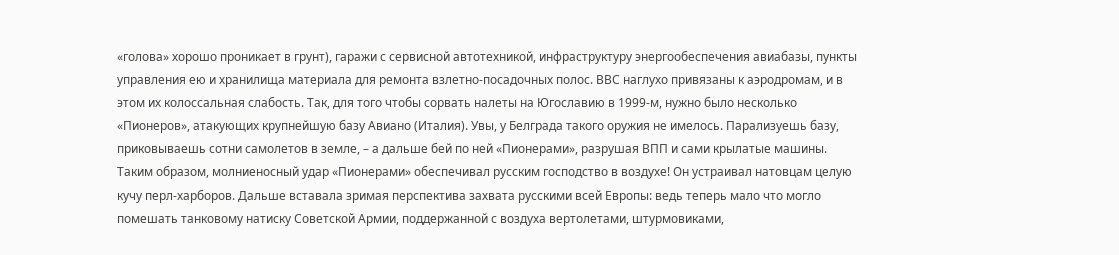«голова» хорошо проникает в грунт), гаражи с сервисной автотехникой, инфраструктуру энергообеспечения авиабазы, пункты управления ею и хранилища материала для ремонта взлетно-посадочных полос. ВВС наглухо привязаны к аэродромам, и в этом их колоссальная слабость. Так, для того чтобы сорвать налеты на Югославию в 1999-м, нужно было несколько «Пионеров», атакующих крупнейшую базу Авиано (Италия). Увы, у Белграда такого оружия не имелось. Парализуешь базу, приковываешь сотни самолетов в земле, – а дальше бей по ней «Пионерами», разрушая ВПП и сами крылатые машины.
Таким образом, молниеносный удар «Пионерами» обеспечивал русским господство в воздухе! Он устраивал натовцам целую кучу перл-харборов. Дальше вставала зримая перспектива захвата русскими всей Европы: ведь теперь мало что могло помешать танковому натиску Советской Армии, поддержанной с воздуха вертолетами, штурмовиками,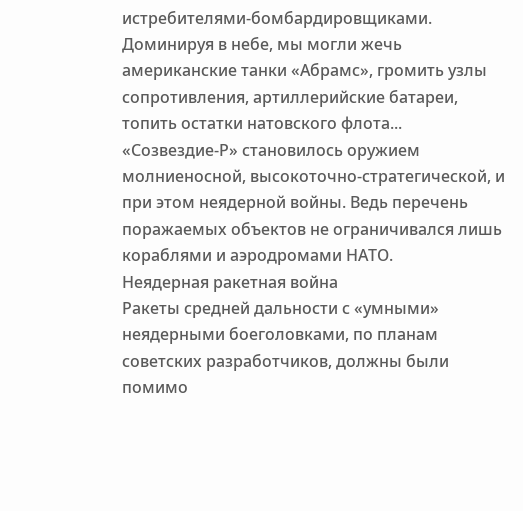истребителями-бомбардировщиками. Доминируя в небе, мы могли жечь американские танки «Абрамс», громить узлы сопротивления, артиллерийские батареи, топить остатки натовского флота...
«Созвездие-Р» становилось оружием молниеносной, высокоточно-стратегической, и при этом неядерной войны. Ведь перечень поражаемых объектов не ограничивался лишь кораблями и аэродромами НАТО.
Неядерная ракетная война
Ракеты средней дальности с «умными» неядерными боеголовками, по планам советских разработчиков, должны были помимо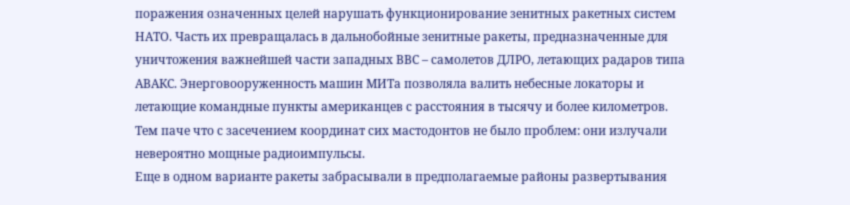поражения означенных целей нарушать функционирование зенитных ракетных систем НАТО. Часть их превращалась в дальнобойные зенитные ракеты, предназначенные для уничтожения важнейшей части западных ВВС – самолетов ДЛРО, летающих радаров типа АВАКС. Энерговооруженность машин МИТа позволяла валить небесные локаторы и летающие командные пункты американцев с расстояния в тысячу и более километров. Тем паче что с засечением координат сих мастодонтов не было проблем: они излучали невероятно мощные радиоимпульсы.
Еще в одном варианте ракеты забрасывали в предполагаемые районы развертывания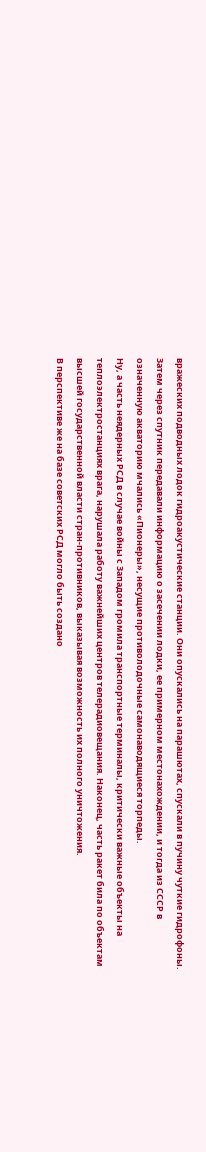вражеских подводных лодок гидроакустические станции. Они опускались на парашютах, спускали в пучину чуткие гидрофоны. Затем через спутник передавали информацию о засечении лодки, ее примерном местонахождении, и тогда из СССР в означенную акваторию мчались «Пионеры», несущие противолодочные самонаводящиеся торпеды.
Ну, а часть неядерных РСД в случае войны с Западом громила транспортные терминалы, критически важные объекты на теплоэлектростанциях врага, нарушала работу важнейших центров телерадиовещания. Наконец, часть ракет била по объектам высшей государственной власти стран-противников, выказывая возможность их полного уничтожения.
В перспективе же на базе советских РСД могло быть создано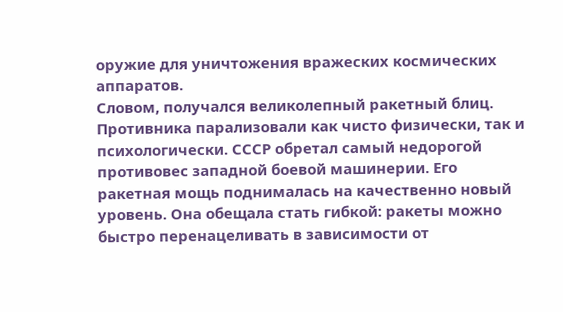оружие для уничтожения вражеских космических аппаратов.
Словом, получался великолепный ракетный блиц. Противника парализовали как чисто физически, так и психологически. СССР обретал самый недорогой противовес западной боевой машинерии. Его ракетная мощь поднималась на качественно новый уровень. Она обещала стать гибкой: ракеты можно быстро перенацеливать в зависимости от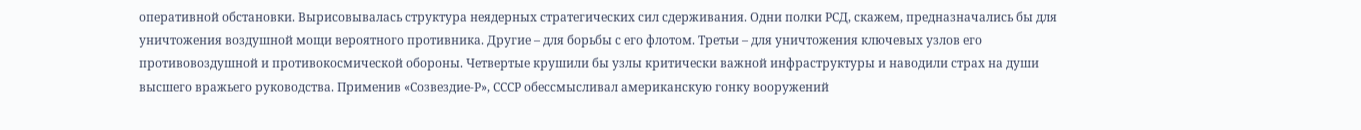оперативной обстановки. Вырисовывалась структура неядерных стратегических сил сдерживания. Одни полки РСД, скажем, предназначались бы для уничтожения воздушной мощи вероятного противника. Другие – для борьбы с его флотом. Третьи – для уничтожения ключевых узлов его противовоздушной и противокосмической обороны. Четвертые крушили бы узлы критически важной инфраструктуры и наводили страх на души высшего вражьего руководства. Применив «Созвездие-Р», СССР обессмысливал американскую гонку вооружений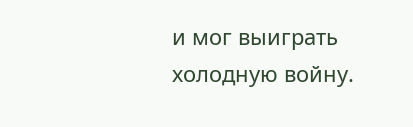и мог выиграть холодную войну.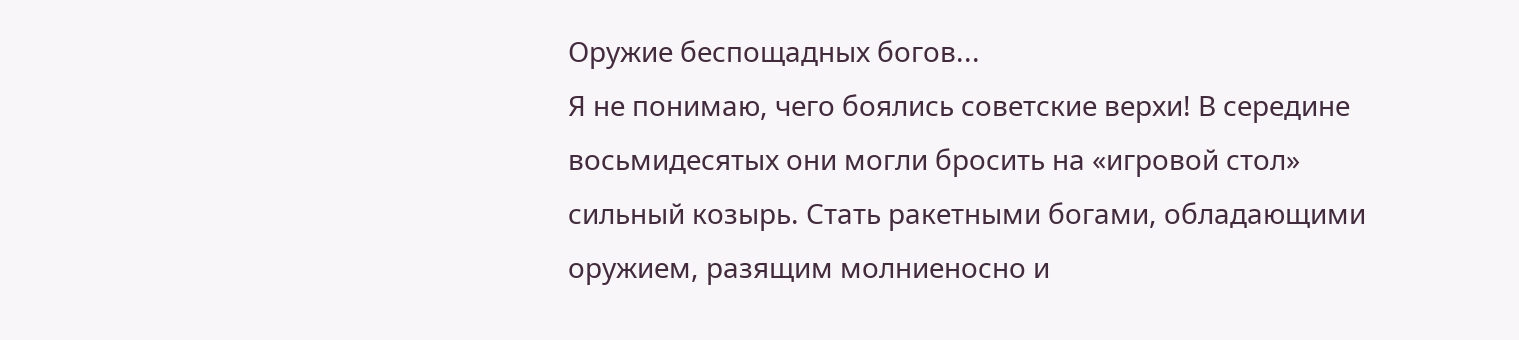Оружие беспощадных богов...
Я не понимаю, чего боялись советские верхи! В середине восьмидесятых они могли бросить на «игровой стол» сильный козырь. Стать ракетными богами, обладающими оружием, разящим молниеносно и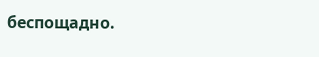беспощадно.